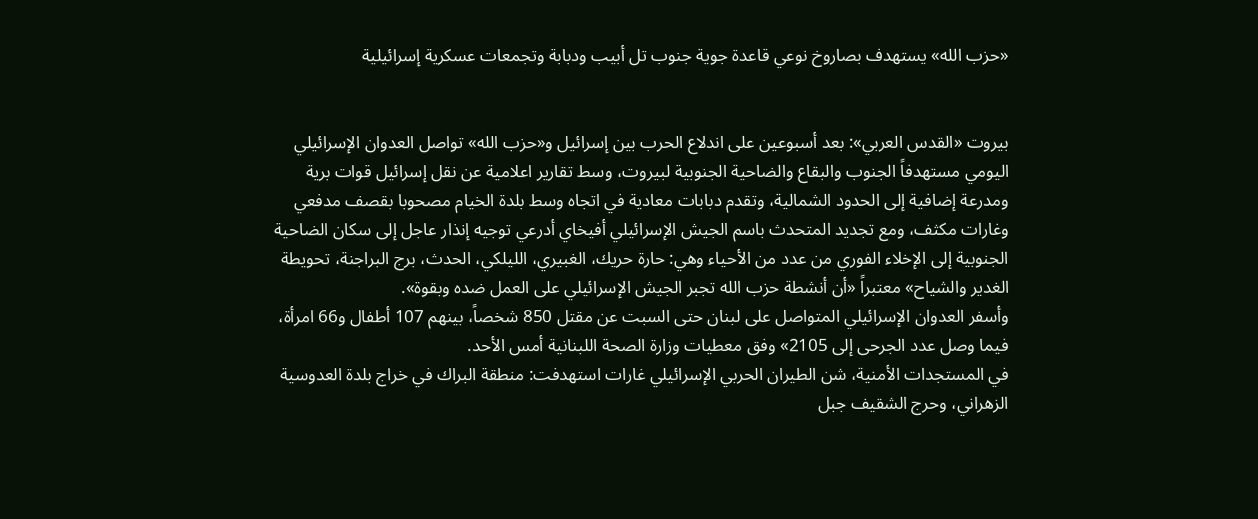«حزب الله» يستهدف بصاروخ نوعي قاعدة جوية جنوب تل أبيب ودبابة وتجمعات عسكرية إسرائيلية


بيروت «القدس العربي»: بعد أسبوعين على اندلاع الحرب بين إسرائيل و«حزب الله» تواصل العدوان الإسرائيلي اليومي مستهدفاً الجنوب والبقاع والضاحية الجنوبية لبيروت، وسط تقارير اعلامية عن نقل إسرائيل قوات برية ومدرعة إضافية إلى الحدود الشمالية، وتقدم دبابات معادية في اتجاه وسط بلدة الخيام مصحوبا بقصف مدفعي وغارات مكثف، ومع تجديد المتحدث باسم الجيش الإسرائيلي أفيخاي أدرعي توجيه إنذار عاجل إلى سكان الضاحية الجنوبية إلى الإخلاء الفوري من عدد من الأحياء وهي: حارة حريك، الغبيري، الليلكي، الحدث، برج البراجنة، تحويطة الغدير والشياح» معتبراً «أن أنشطة حزب الله تجبر الجيش الإسرائيلي على العمل ضده وبقوة».
وأسفر العدوان الإسرائيلي المتواصل على لبنان حتى السبت عن مقتل 850 شخصاً، بينهم 107 أطفال و66 امرأة، فيما وصل عدد الجرحى إلى 2105» وفق معطيات وزارة الصحة اللبنانية أمس الأحد.
في المستجدات الأمنية، شن الطيران الحربي الإسرائيلي غارات استهدفت: منطقة البراك في خراج بلدة العدوسية الزهراني، وحرج الشقيف جبل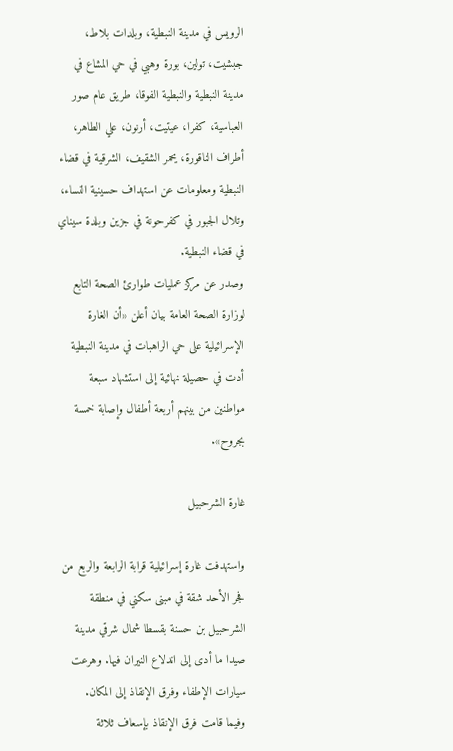الرويس في مدينة النبطية، وبلدات بلاط، جبشيت، تولين، بورة وهبي في حي المشاع في مدينة النبطية والنبطية الفوقا، طريق عام صور العباسية، كفرا، عيتيت، أرنون، علي الطاهر، أطراف الناقورة، يحمر الشقيف، الشرقية في قضاء النبطية ومعلومات عن استهداف حسينية النساء، وتلال الجبور في كفرحونة في جزين وبلدة سيناي في قضاء النبطية.
وصدر عن مركز عمليات طوارئ الصحة التابع لوزارة الصحة العامة بيان أعلن «أن الغارة الإسرائيلية على حي الراهبات في مدينة النبطية أدت في حصيلة نهائية إلى استشهاد سبعة مواطنين من بينهم أربعة أطفال وإصابة خمسة بجروح».

غارة الشرحبيل

واستهدفت غارة إسرائيلية قرابة الرابعة والربع من فجر الأحد شقة في مبنى سكني في منطقة الشرحبيل بن حسنة بقسطا شمال شرقي مدينة صيدا ما أدى إلى اندلاع النيران فيها. وهرعت سيارات الإطفاء وفرق الإنقاذ إلى المكان.
وفيما قامت فرق الإنقاذ بإسعاف ثلاثة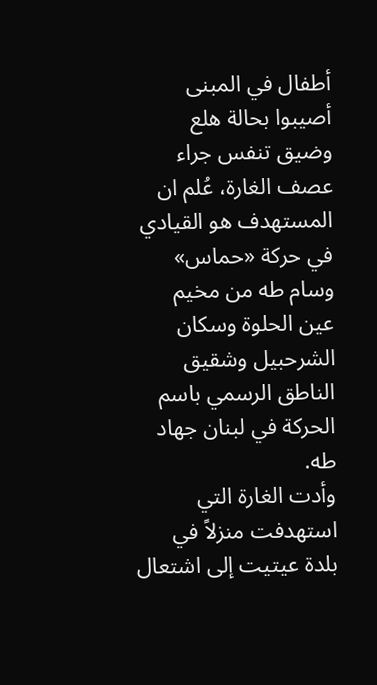أطفال في المبنى أصيبوا بحالة هلع وضيق تنفس جراء عصف الغارة، عُلم ان المستهدف هو القيادي في حركة «حماس» وسام طه من مخيم عين الحلوة وسكان الشرحبيل وشقيق الناطق الرسمي باسم الحركة في لبنان جهاد طه.
وأدت الغارة التي استهدفت منزلاً في بلدة عيتيت إلى اشتعال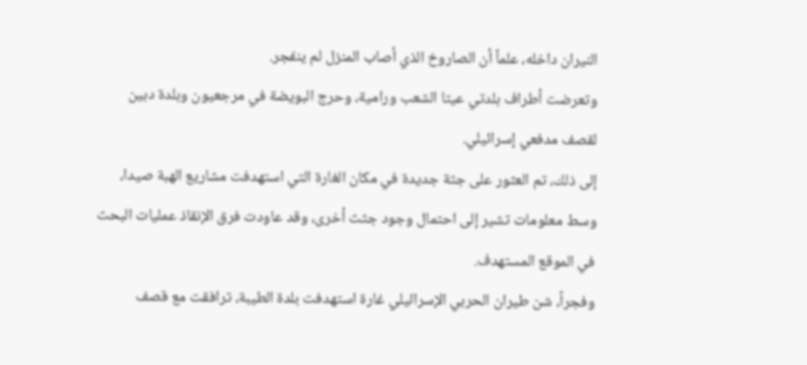النيران داخله، علماً أن الصاروخ الذي أصاب المنزل لم ينفجر.
وتعرضت أطراف بلدتي عيتا الشعب ورامية، وحرج البويضة في مرجعيون وبلدة دبين لقصف مدفعي إسرائيلي.
إلى ذلك، تم العثور على جثة جديدة في مكان الغارة التي استهدفت مشاريع الهبة صيدا، وسط معلومات تشير إلى احتمال وجود جثث أخرى، وقد عاودت فرق الإنقاذ عمليات البحث في الموقع المستهدف.
وفجراً، شن طيران الحربي الإسرائيلي غارة استهدفت بلدة الطيبة، ترافقت مع قصف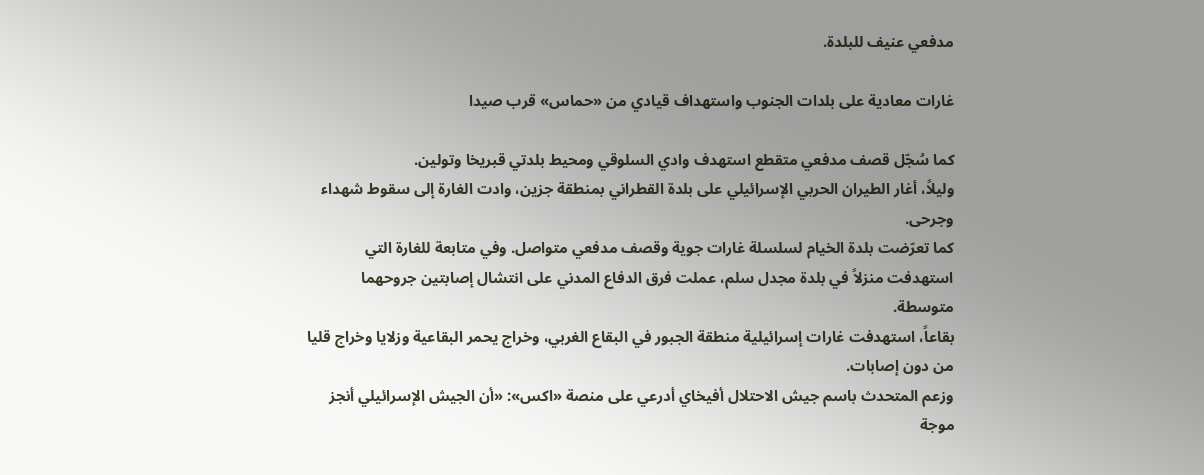مدفعي عنيف للبلدة.

غارات معادية على بلدات الجنوب واستهداف قيادي من «حماس» قرب صيدا

كما سُجّل قصف مدفعي متقطع استهدف وادي السلوقي ومحيط بلدتي قبريخا وتولين.
وليلاً، أغار الطيران الحربي الإسرائيلي على بلدة القطراني بمنطقة جزين، وادت الغارة إلى سقوط شهداء وجرحى.
كما تعرّضت بلدة الخيام لسلسلة غارات جوية وقصف مدفعي متواصل. وفي متابعة للغارة التي استهدفت منزلاً في بلدة مجدل سلم، عملت فرق الدفاع المدني على انتشال إصابتين جروحهما متوسطة.
بقاعاً، استهدفت غارات إسرائيلية منطقة الجبور في البقاع الغربي، وخراج يحمر البقاعية وزلايا وخراج قليا من دون إصابات.
وزعم المتحدث باسم جيش الاحتلال أفيخاي أدرعي على منصة «اكس»: «أن الجيش الإسرائيلي أنجز موجة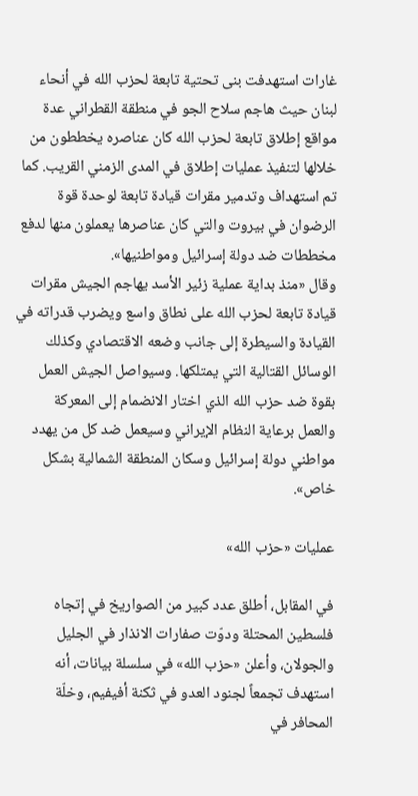غارات استهدفت بنى تحتية تابعة لحزب الله في أنحاء لبنان حيث هاجم سلاح الجو في منطقة القطراني عدة مواقع إطلاق تابعة لحزب الله كان عناصره يخططون من خلالها لتنفيذ عمليات إطلاق في المدى الزمني القريب. كما تم استهداف وتدمير مقرات قيادة تابعة لوحدة قوة الرضوان في بيروت والتي كان عناصرها يعملون منها لدفع مخططات ضد دولة إسرائيل ومواطنيها».
وقال «منذ بداية عملية زئير الأسد يهاجم الجيش مقرات قيادة تابعة لحزب الله على نطاق واسع ويضرب قدراته في القيادة والسيطرة إلى جانب وضعه الاقتصادي وكذلك الوسائل القتالية التي يمتلكها. وسيواصل الجيش العمل بقوة ضد حزب الله الذي اختار الانضمام إلى المعركة والعمل برعاية النظام الإيراني وسيعمل ضد كل من يهدد مواطني دولة إسرائيل وسكان المنطقة الشمالية بشكل خاص».

عمليات «حزب الله»

في المقابل، أطلق عدد كبير من الصواريخ في إتجاه فلسطين المحتلة ودوّت صفارات الانذار في الجليل والجولان، وأعلن «حزب الله» في سلسلة بيانات، أنه استهدف تجمعاً لجنود العدو في ثكنة أفيفيم، وخلّة المحافر في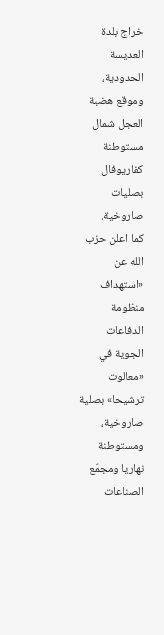خراج بلدة العديسة الحدودية، وموقع هضبة العجل شمال مستوطنة كفاريوفال بصليات صاروخية.
كما اعلن حزب الله عن «استهداف منظومة الدفاعات الجوية في «معالوت ترشيحا» بصلية صاروخية، ومستوطنة نهاريا ومجمّع الصناعات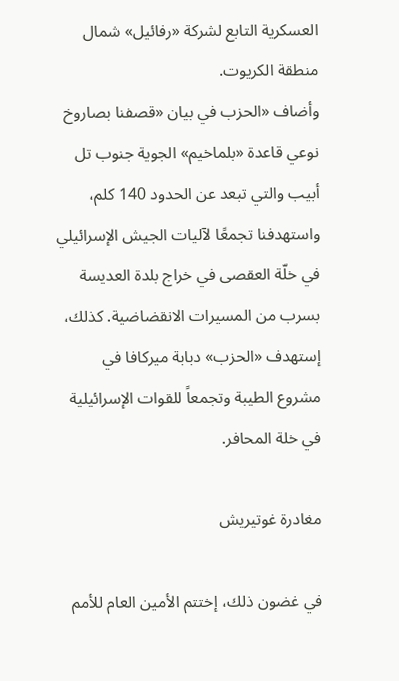العسكرية التابع لشركة «رفائيل» شمال منطقة الكريوت.
وأضاف «الحزب في بيان «قصفنا بصاروخ نوعي قاعدة «بلماخيم» الجوية جنوب تل أبيب والتي تبعد عن الحدود 140 كلم، واستهدفنا تجمعًا لآليات الجيش الإسرائيلي في خلّة العقصى في خراج بلدة العديسة بسرب من المسيرات الانقضاضية. كذلك، إستهدف «الحزب» دبابة ميركافا في مشروع الطيبة وتجمعاً للقوات الإسرائيلية في خلة المحافر.

مغادرة غوتيريش

في غضون ذلك، إختتم الأمين العام للأمم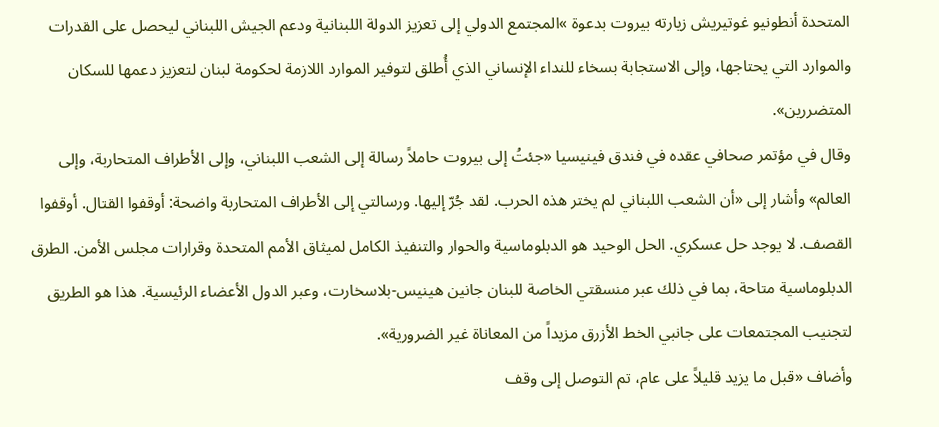المتحدة أنطونيو غوتيريش زيارته بيروت بدعوة »المجتمع الدولي إلى تعزيز الدولة اللبنانية ودعم الجيش اللبناني ليحصل على القدرات والموارد التي يحتاجها، وإلى الاستجابة بسخاء للنداء الإنساني الذي أُطلق لتوفير الموارد اللازمة لحكومة لبنان لتعزيز دعمها للسكان المتضررين».
وقال في مؤتمر صحافي عقده في فندق فينيسيا «جئتُ إلى بيروت حاملاً رسالة إلى الشعب اللبناني، وإلى الأطراف المتحاربة، وإلى العالم» وأشار إلى «أن الشعب اللبناني لم يختر هذه الحرب. لقد جُرّ إليها. ورسالتي إلى الأطراف المتحاربة واضحة: أوقفوا القتال. أوقفوا القصف. لا يوجد حل عسكري. الحل الوحيد هو الدبلوماسية والحوار والتنفيذ الكامل لميثاق الأمم المتحدة وقرارات مجلس الأمن. الطرق الدبلوماسية متاحة، بما في ذلك عبر منسقتي الخاصة للبنان جانين هينيس-بلاسخارت، وعبر الدول الأعضاء الرئيسية. هذا هو الطريق لتجنيب المجتمعات على جانبي الخط الأزرق مزيداً من المعاناة غير الضرورية».
وأضاف «قبل ما يزيد قليلاً على عام، تم التوصل إلى وقف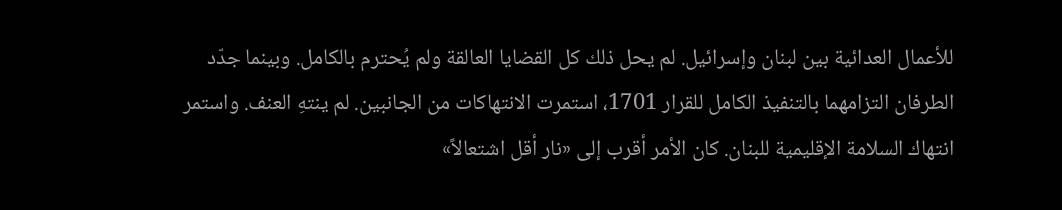للأعمال العدائية بين لبنان وإسرائيل. لم يحل ذلك كل القضايا العالقة ولم يُحترم بالكامل. وبينما جدّد الطرفان التزامهما بالتنفيذ الكامل للقرار 1701، استمرت الانتهاكات من الجانبين. لم ينتهِ العنف. واستمر انتهاك السلامة الإقليمية للبنان. كان الأمر أقرب إلى «نار أقل اشتعالاً»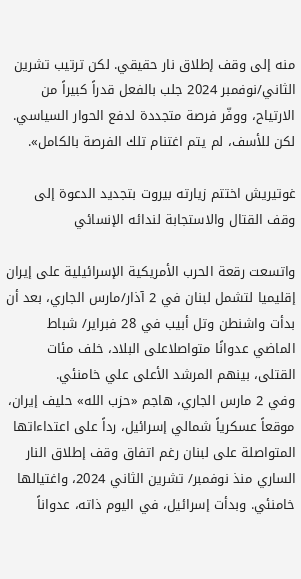منه إلى وقف إطلاق نار حقيقي. لكن ترتيب تشرين الثاني/نوفمبر 2024 جلب بالفعل قدراً كبيراً من الارتياح، ووفّر فرصة متجددة لدفع الحوار السياسي. لكن للأسف، لم يتم اغتنام تلك الفرصة بالكامل».

غوتيريش اختتم زيارته بيروت بتجديد الدعوة إلى وقف القتال والاستجابة لندائه الإنسائي

واتسعت رقعة الحرب الأمريكية الإسرائيلية على إيران إقليميا لتشمل لبنان في 2 آذار/مارس الجاري، بعد أن بدأت واشنطن وتل أبيب في 28 فبراير/ شباط الماضي عدوانًا متواصلاعلى البلاد، خلف مئات القتلى، بينهم المرشد الأعلى علي خامنئي.
وفي 2 مارس الجاري، هاجم «حزب الله» حليف إيران، موقعاً عسكرياً شمالي إسرائيل، رداً على اعتداءاتها المتواصلة على لبنان رغم اتفاق وقف إطلاق النار الساري منذ نوفمبر/ تشرين الثاني 2024، واغتيالها خامنئي. وبدأت إسرائيل، في اليوم ذاته، عدواناً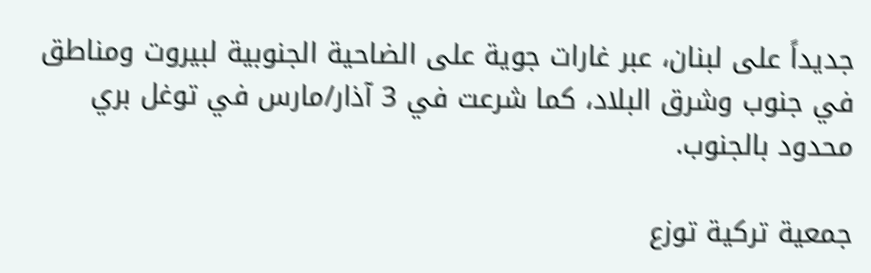جديداً على لبنان، عبر غارات جوية على الضاحية الجنوبية لبيروت ومناطق في جنوب وشرق البلاد، كما شرعت في 3 آذار/مارس في توغل بري محدود بالجنوب.

جمعية تركية توزع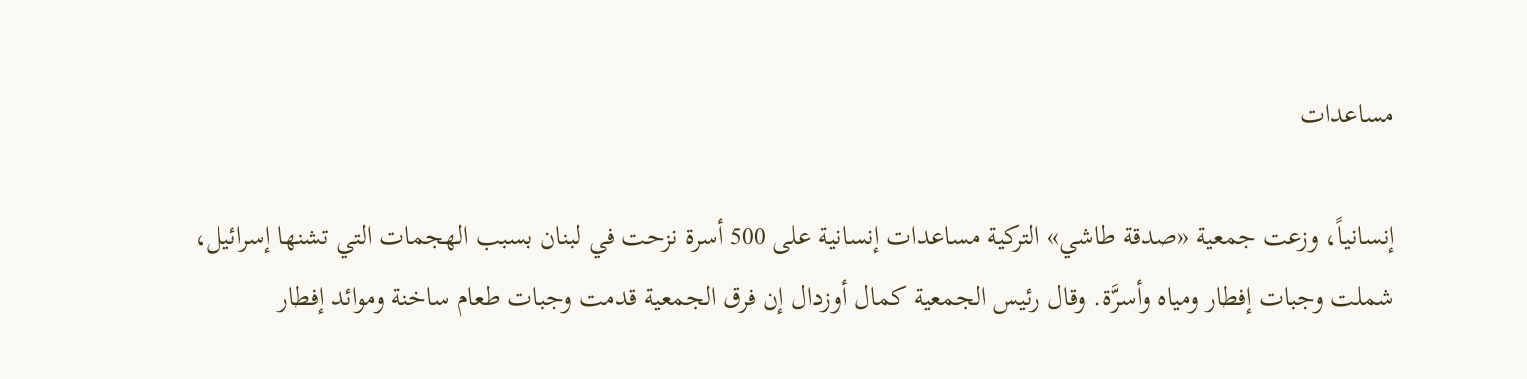مساعدات

إنسانياً، وزعت جمعية «صدقة طاشي» التركية مساعدات إنسانية على 500 أسرة نزحت في لبنان بسبب الهجمات التي تشنها إسرائيل، شملت وجبات إفطار ومياه وأسرَّة. وقال رئيس الجمعية كمال أوزدال إن فرق الجمعية قدمت وجبات طعام ساخنة وموائد إفطار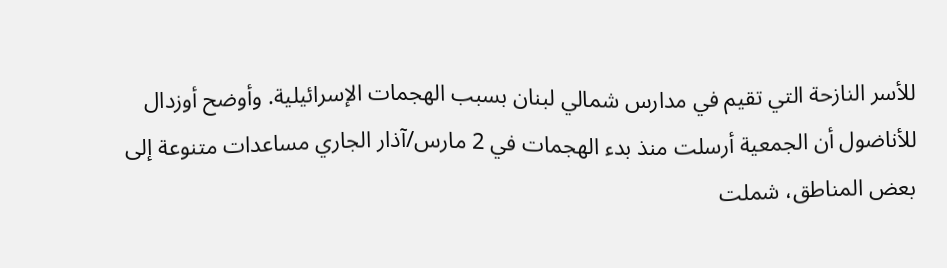للأسر النازحة التي تقيم في مدارس شمالي لبنان بسبب الهجمات الإسرائيلية. وأوضح أوزدال للأناضول أن الجمعية أرسلت منذ بدء الهجمات في 2 مارس/آذار الجاري مساعدات متنوعة إلى بعض المناطق، شملت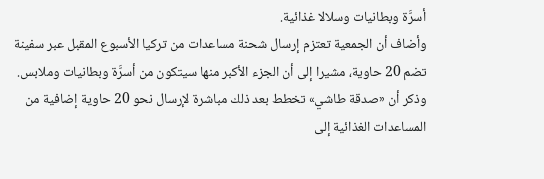أسرَّة وبطانيات وسلالا غذائية.
وأضاف أن الجمعية تعتزم إرسال شحنة مساعدات من تركيا الأسبوع المقبل عبر سفينة تضم 20 حاوية، مشيرا إلى أن الجزء الأكبر منها سيتكون من أسرَّة وبطانيات وملابس. وذكر أن «صدقة طاشي» تخطط بعد ذلك مباشرة لإرسال نحو 20 حاوية إضافية من المساعدات الغذائية إلى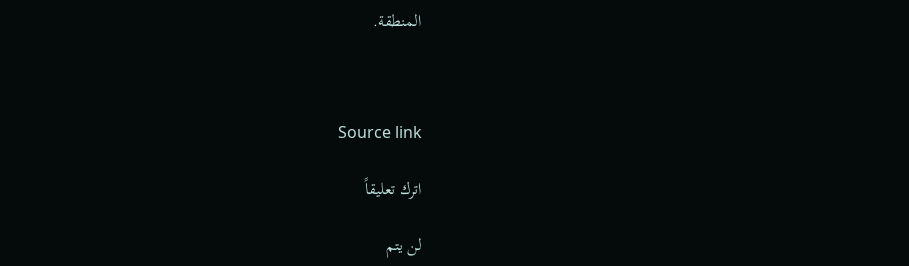المنطقة.



Source link

اترك تعليقاً

لن يتم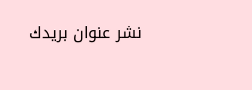نشر عنوان بريدك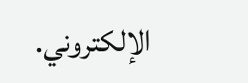الإلكتروني.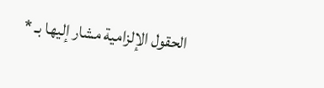الحقول الإلزامية مشار إليها بـ *